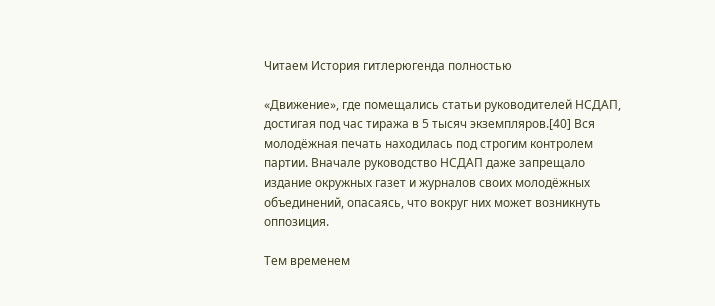Читаем История гитлерюгенда полностью

«Движение», где помещались статьи руководителей НСДАП, достигая под час тиража в 5 тысяч экземпляров.[40] Вся молодёжная печать находилась под строгим контролем партии. Вначале руководство НСДАП даже запрещало издание окружных газет и журналов своих молодёжных объединений, опасаясь, что вокруг них может возникнуть оппозиция.

Тем временем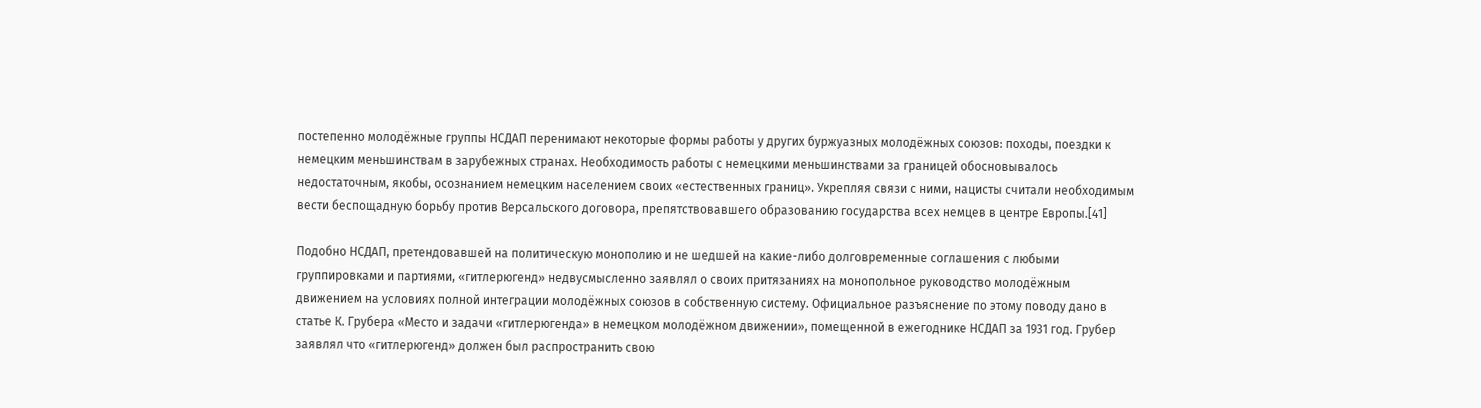постепенно молодёжные группы НСДАП перенимают некоторые формы работы у других буржуазных молодёжных союзов: походы, поездки к немецким меньшинствам в зарубежных странах. Необходимость работы с немецкими меньшинствами за границей обосновывалось недостаточным, якобы, осознанием немецким населением своих «естественных границ». Укрепляя связи с ними, нацисты считали необходимым вести беспощадную борьбу против Версальского договора, препятствовавшего образованию государства всех немцев в центре Европы.[41]

Подобно НСДАП, претендовавшей на политическую монополию и не шедшей на какие-либо долговременные соглашения с любыми группировками и партиями, «гитлерюгенд» недвусмысленно заявлял о своих притязаниях на монопольное руководство молодёжным движением на условиях полной интеграции молодёжных союзов в собственную систему. Официальное разъяснение по этому поводу дано в статье К. Грубера «Место и задачи «гитлерюгенда» в немецком молодёжном движении», помещенной в ежегоднике НСДАП за 1931 год. Грубер заявлял что «гитлерюгенд» должен был распространить свою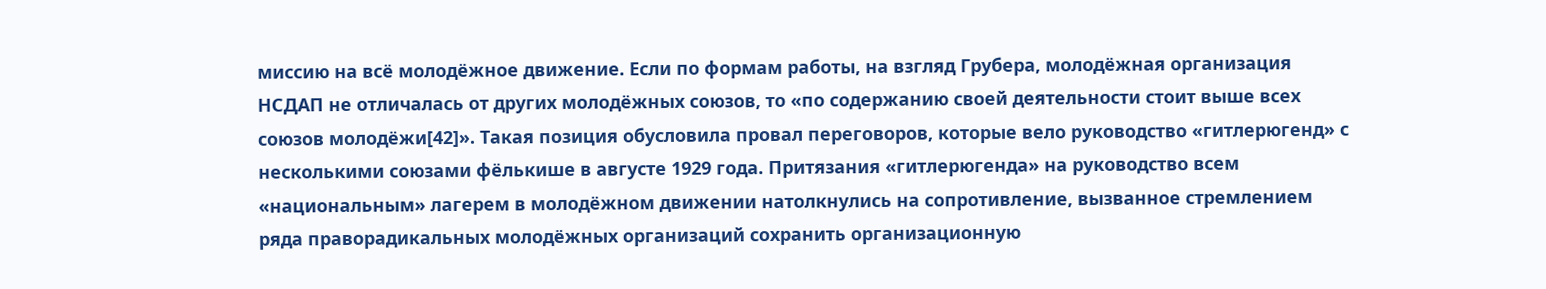миссию на всё молодёжное движение. Если по формам работы, на взгляд Грубера, молодёжная организация НСДАП не отличалась от других молодёжных союзов, то «по содержанию своей деятельности стоит выше всех союзов молодёжи[42]». Такая позиция обусловила провал переговоров, которые вело руководство «гитлерюгенд» с несколькими союзами фёлькише в августе 1929 года. Притязания «гитлерюгенда» на руководство всем «национальным» лагерем в молодёжном движении натолкнулись на сопротивление, вызванное стремлением ряда праворадикальных молодёжных организаций сохранить организационную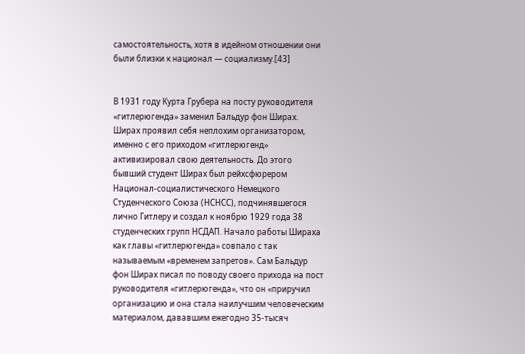самостоятельность, хотя в идейном отношении они были близки к национал — социализму.[43]


В 1931 году Курта Грубера на посту руководителя «гитлерюгенда» заменил Бальдур фон Ширах. Ширах проявил себя неплохим организатором, именно с его приходом «гитлерюгенд» активизировал свою деятельность. До этого бывший студент Ширах был рейхсфюрером Национал-социалистического Немецкого Студенческого Союза (НСНСС), подчинявшегося лично Гитлеру и создал к ноябрю 1929 года 38 студенческих групп НСДАП. Начало работы Шираха как главы «гитлерюгенда» совпало с так называемым «временем запретов». Сам Бальдур фон Ширах писал по поводу своего прихода на пост руководителя «гитлерюгенда», что он «приручил организацию и она стала наилучшим человеческим материалом, дававшим ежегодно 35-тысяч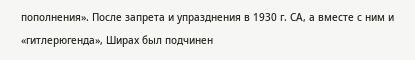пополнения». После запрета и упразднения в 1930 г. СА, а вместе с ним и «гитлерюгенда», Ширах был подчинен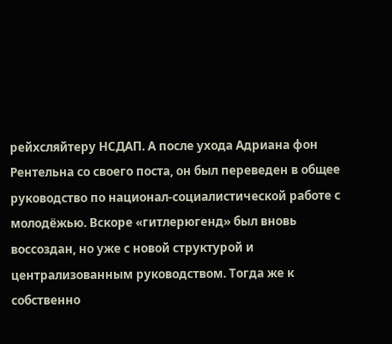рейхсляйтеру НСДАП. А после ухода Адриана фон Рентельна со своего поста, он был переведен в общее руководство по национал-социалистической работе с молодёжью. Вскоре «гитлерюгенд» был вновь воссоздан, но уже с новой структурой и централизованным руководством. Тогда же к собственно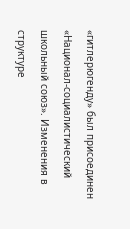«гитлерюгенду» был присоединен «Национал-социалистический школьный союз». Изменения в структуре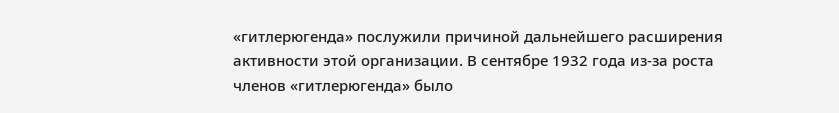«гитлерюгенда» послужили причиной дальнейшего расширения активности этой организации. В сентябре 1932 года из-за роста членов «гитлерюгенда» было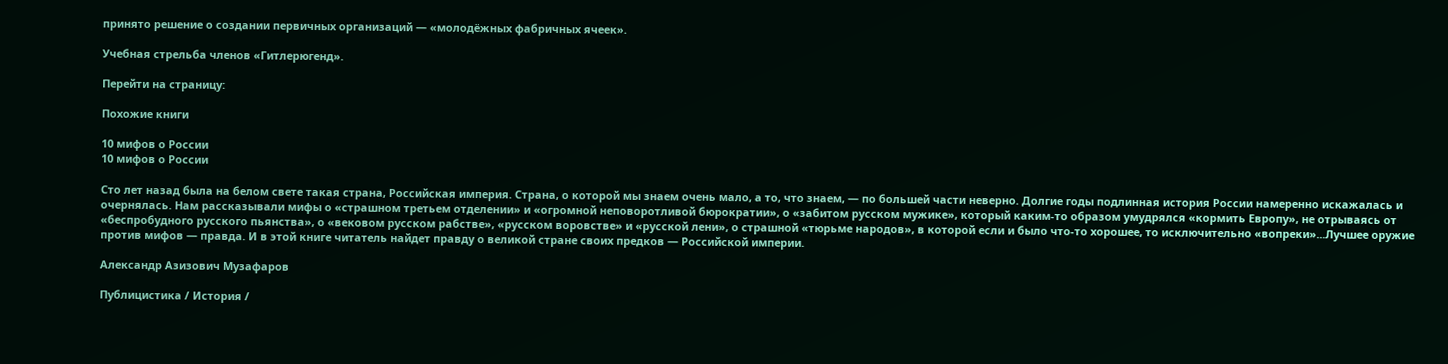принято решение о создании первичных организаций — «молодёжных фабричных ячеек».

Учебная стрельба членов «Гитлерюгенд».

Перейти на страницу:

Похожие книги

10 мифов о России
10 мифов о России

Сто лет назад была на белом свете такая страна, Российская империя. Страна, о которой мы знаем очень мало, а то, что знаем, — по большей части неверно. Долгие годы подлинная история России намеренно искажалась и очернялась. Нам рассказывали мифы о «страшном третьем отделении» и «огромной неповоротливой бюрократии», о «забитом русском мужике», который каким-то образом умудрялся «кормить Европу», не отрываясь от «беспробудного русского пьянства», о «вековом русском рабстве», «русском воровстве» и «русской лени», о страшной «тюрьме народов», в которой если и было что-то хорошее, то исключительно «вопреки»...Лучшее оружие против мифов — правда. И в этой книге читатель найдет правду о великой стране своих предков — Российской империи.

Александр Азизович Музафаров

Публицистика / История /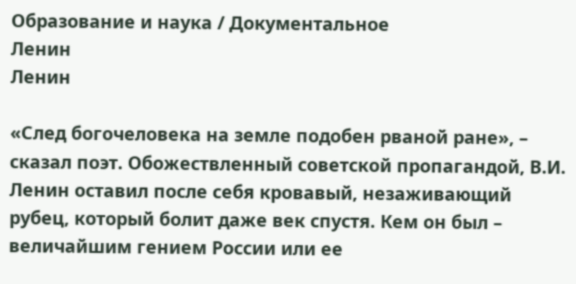Образование и наука / Документальное
Ленин
Ленин

«След богочеловека на земле подобен рваной ране», – сказал поэт. Обожествленный советской пропагандой, В.И. Ленин оставил после себя кровавый, незаживающий рубец, который болит даже век спустя. Кем он был – величайшим гением России или ее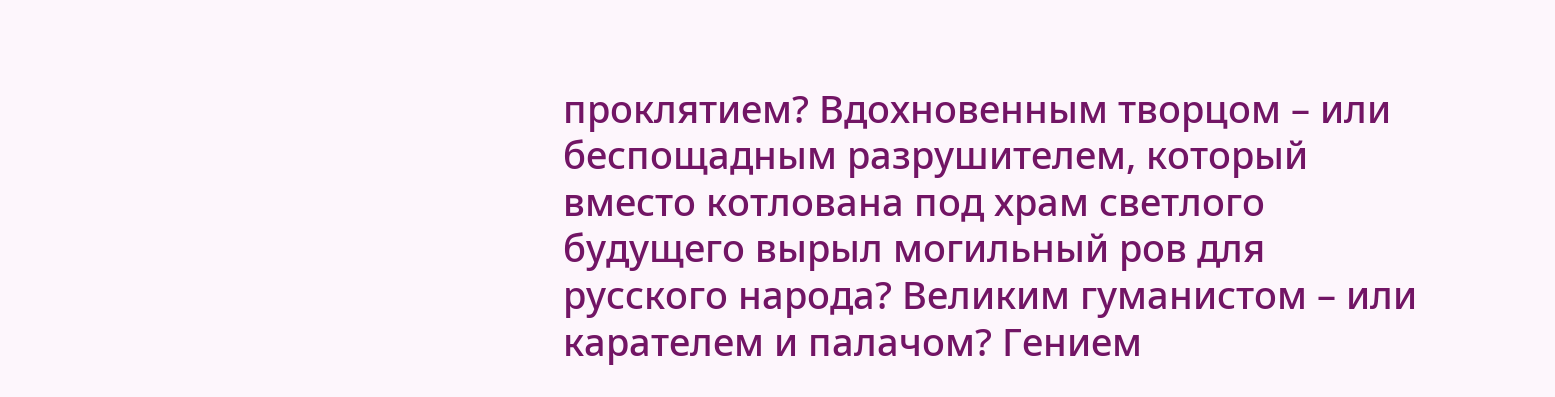проклятием? Вдохновенным творцом – или беспощадным разрушителем, который вместо котлована под храм светлого будущего вырыл могильный ров для русского народа? Великим гуманистом – или карателем и палачом? Гением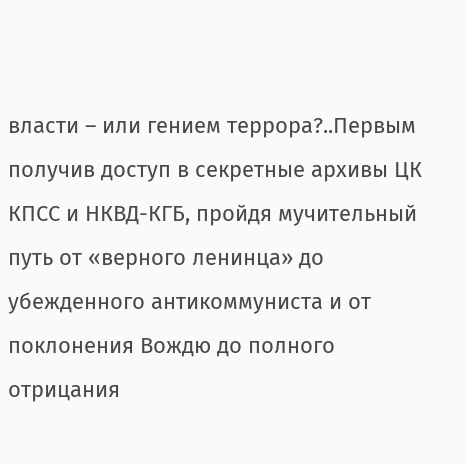власти – или гением террора?..Первым получив доступ в секретные архивы ЦК КПСС и НКВД-КГБ, пройдя мучительный путь от «верного ленинца» до убежденного антикоммуниста и от поклонения Вождю до полного отрицания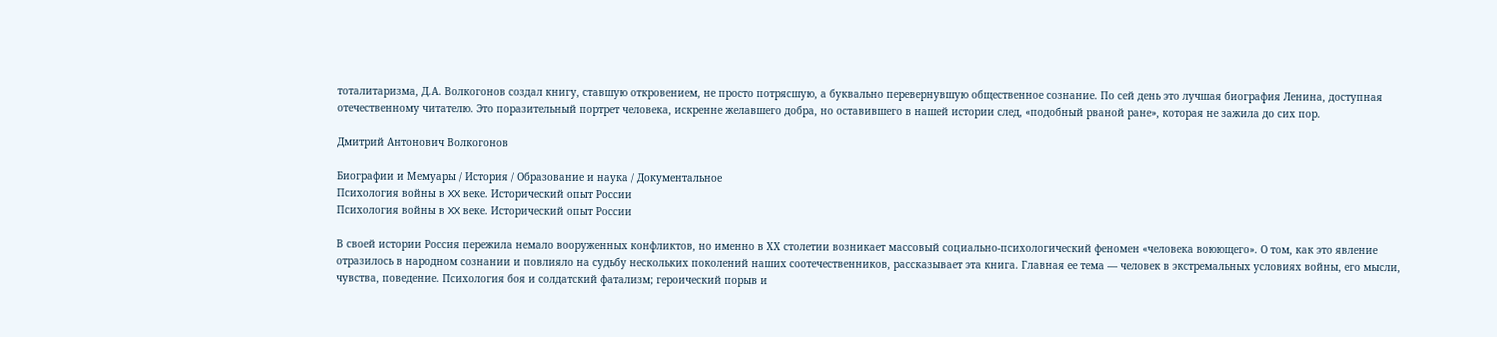тоталитаризма, Д.А. Волкогонов создал книгу, ставшую откровением, не просто потрясшую, а буквально перевернувшую общественное сознание. По сей день это лучшая биография Ленина, доступная отечественному читателю. Это поразительный портрет человека, искренне желавшего добра, но оставившего в нашей истории след, «подобный рваной ране», которая не зажила до сих пор.

Дмитрий Антонович Волкогонов

Биографии и Мемуары / История / Образование и наука / Документальное
Психология войны в XX веке. Исторический опыт России
Психология войны в XX веке. Исторический опыт России

В своей истории Россия пережила немало вооруженных конфликтов, но именно в ХХ столетии возникает массовый социально-психологический феномен «человека воюющего». О том, как это явление отразилось в народном сознании и повлияло на судьбу нескольких поколений наших соотечественников, рассказывает эта книга. Главная ее тема — человек в экстремальных условиях войны, его мысли, чувства, поведение. Психология боя и солдатский фатализм; героический порыв и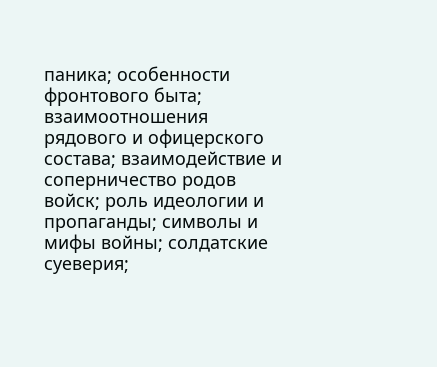паника; особенности фронтового быта; взаимоотношения рядового и офицерского состава; взаимодействие и соперничество родов войск; роль идеологии и пропаганды; символы и мифы войны; солдатские суеверия;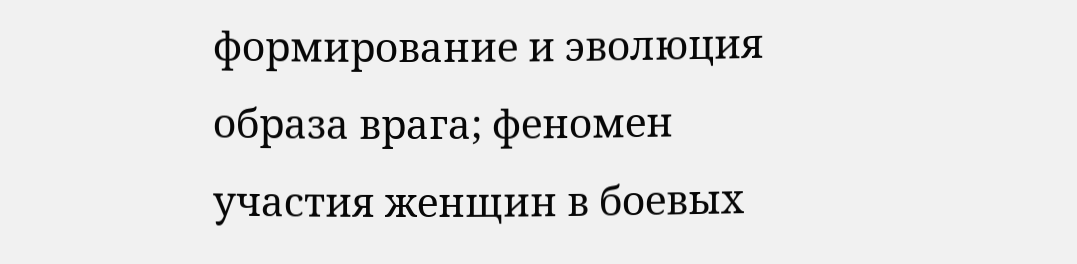формирование и эволюция образа врага; феномен участия женщин в боевых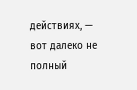действиях, — вот далеко не полный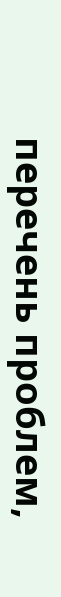перечень проблем,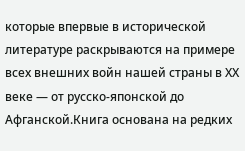которые впервые в исторической литературе раскрываются на примере всех внешних войн нашей страны в ХХ веке — от русско-японской до Афганской.Книга основана на редких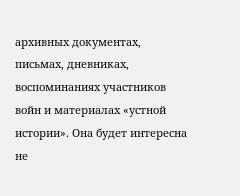архивных документах, письмах, дневниках, воспоминаниях участников войн и материалах «устной истории». Она будет интересна не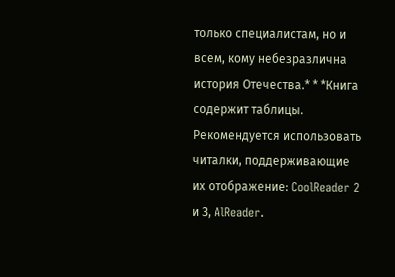только специалистам, но и всем, кому небезразлична история Отечества.* * *Книга содержит таблицы. Рекомендуется использовать читалки, поддерживающие их отображение: CoolReader 2 и 3, AlReader.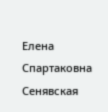Елена Спартаковна Сенявская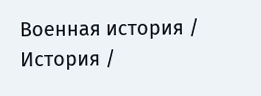Военная история / История /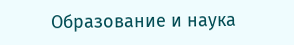Образование и наука